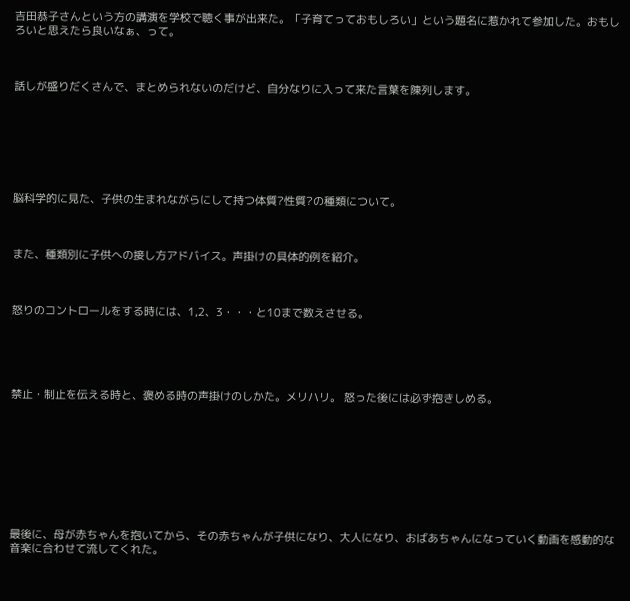吉田恭子さんという方の講演を学校で聴く事が出来た。「子育てっておもしろい」という題名に惹かれて参加した。おもしろいと思えたら良いなぁ、って。



話しが盛りだくさんで、まとめられないのだけど、自分なりに入って来た言葉を陳列します。







脳科学的に見た、子供の生まれながらにして持つ体質?性質?の種類について。



また、種類別に子供への接し方アドバイス。声掛けの具体的例を紹介。



怒りのコントロールをする時には、1,2、3・・・と10まで数えさせる。





禁止・制止を伝える時と、褒める時の声掛けのしかた。メリハリ。 怒った後には必ず抱きしめる。









最後に、母が赤ちゃんを抱いてから、その赤ちゃんが子供になり、大人になり、おばあちゃんになっていく動画を感動的な音楽に合わせて流してくれた。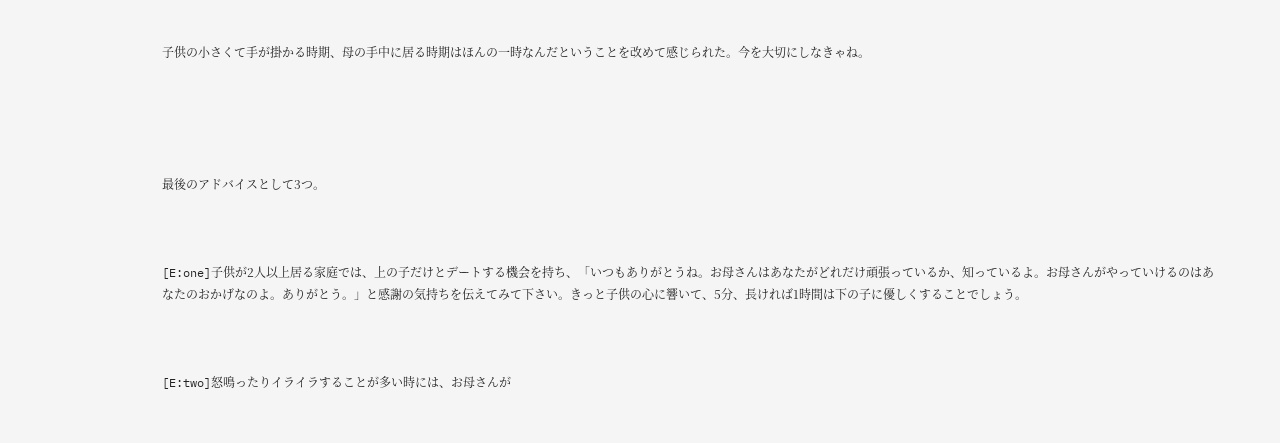子供の小さくて手が掛かる時期、母の手中に居る時期はほんの一時なんだということを改めて感じられた。今を大切にしなきゃね。





最後のアドバイスとして3つ。



[E:one]子供が2人以上居る家庭では、上の子だけとデートする機会を持ち、「いつもありがとうね。お母さんはあなたがどれだけ頑張っているか、知っているよ。お母さんがやっていけるのはあなたのおかげなのよ。ありがとう。」と感謝の気持ちを伝えてみて下さい。きっと子供の心に響いて、5分、長ければ1時間は下の子に優しくすることでしょう。



[E:two]怒鳴ったりイライラすることが多い時には、お母さんが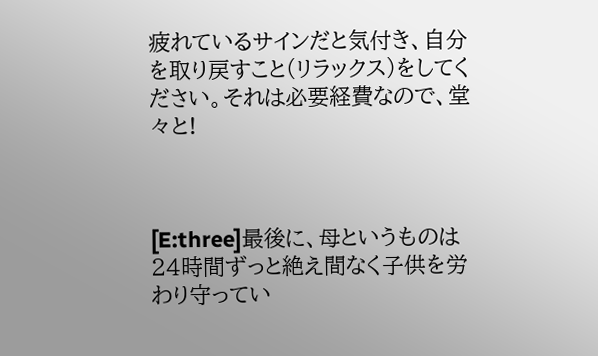疲れているサインだと気付き、自分を取り戻すこと(リラックス)をしてください。それは必要経費なので、堂々と!



[E:three]最後に、母というものは24時間ずっと絶え間なく子供を労わり守ってい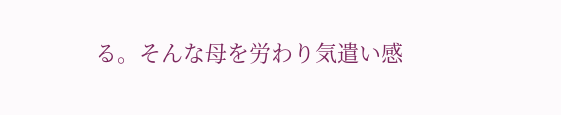る。そんな母を労わり気遣い感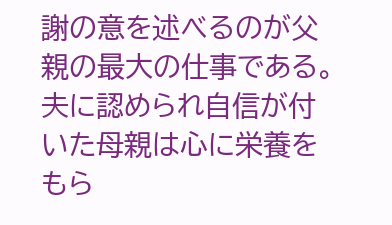謝の意を述べるのが父親の最大の仕事である。 夫に認められ自信が付いた母親は心に栄養をもら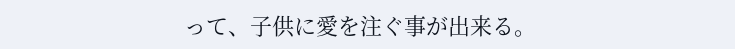って、子供に愛を注ぐ事が出来る。